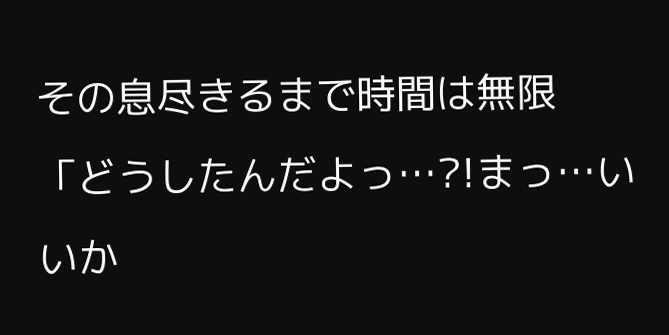その息尽きるまで時間は無限
「どうしたんだよっ…?!まっ…いいか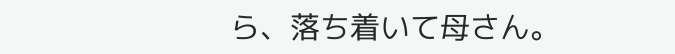ら、落ち着いて母さん。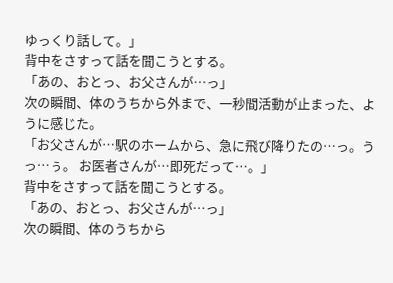ゆっくり話して。」
背中をさすって話を聞こうとする。
「あの、おとっ、お父さんが…っ」
次の瞬間、体のうちから外まで、一秒間活動が止まった、ように感じた。
「お父さんが…駅のホームから、急に飛び降りたの…っ。うっ…ぅ。 お医者さんが…即死だって…。」
背中をさすって話を聞こうとする。
「あの、おとっ、お父さんが…っ」
次の瞬間、体のうちから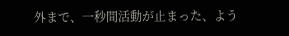外まで、一秒間活動が止まった、よう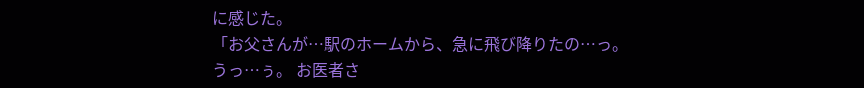に感じた。
「お父さんが…駅のホームから、急に飛び降りたの…っ。うっ…ぅ。 お医者さ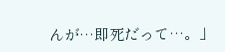んが…即死だって…。」